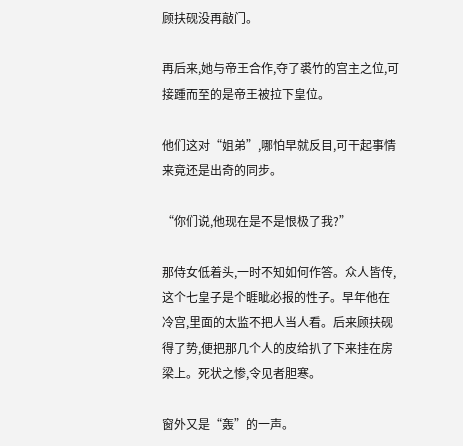顾扶砚没再敲门。

再后来,她与帝王合作,夺了裘竹的宫主之位,可接踵而至的是帝王被拉下皇位。

他们这对“姐弟”,哪怕早就反目,可干起事情来竟还是出奇的同步。

“你们说,他现在是不是恨极了我?”

那侍女低着头,一时不知如何作答。众人皆传,这个七皇子是个睚眦必报的性子。早年他在冷宫,里面的太监不把人当人看。后来顾扶砚得了势,便把那几个人的皮给扒了下来挂在房梁上。死状之惨,令见者胆寒。

窗外又是“轰”的一声。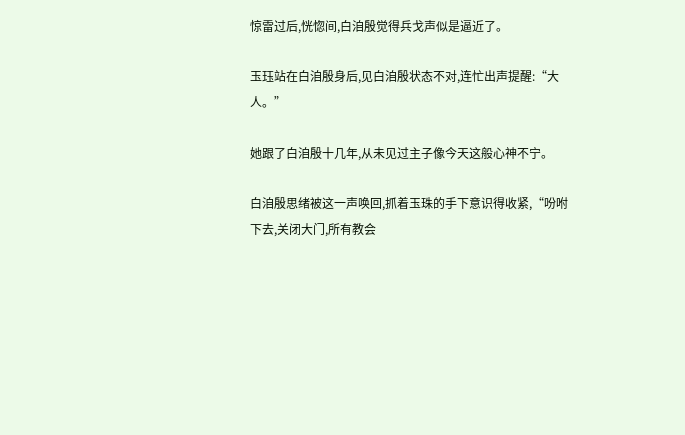惊雷过后,恍惚间,白洎殷觉得兵戈声似是逼近了。

玉珏站在白洎殷身后,见白洎殷状态不对,连忙出声提醒:“大人。”

她跟了白洎殷十几年,从未见过主子像今天这般心神不宁。

白洎殷思绪被这一声唤回,抓着玉珠的手下意识得收紧,“吩咐下去,关闭大门,所有教会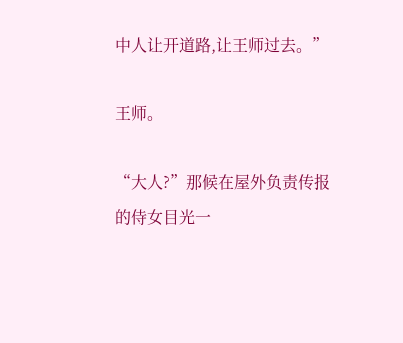中人让开道路,让王师过去。”

王师。

“大人?”那候在屋外负责传报的侍女目光一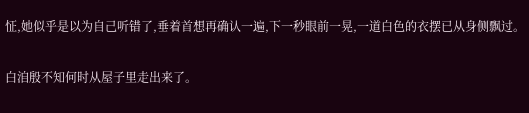怔,她似乎是以为自己听错了,垂着首想再确认一遍,下一秒眼前一晃,一道白色的衣摆已从身侧飘过。

白洎殷不知何时从屋子里走出来了。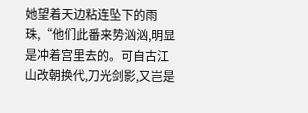她望着天边粘连坠下的雨珠,“他们此番来势汹汹,明显是冲着宫里去的。可自古江山改朝换代,刀光剑影,又岂是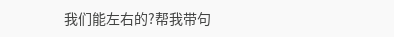我们能左右的?帮我带句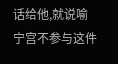话给他,就说喻宁宫不参与这件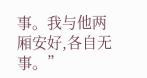事。我与他两厢安好,各自无事。”